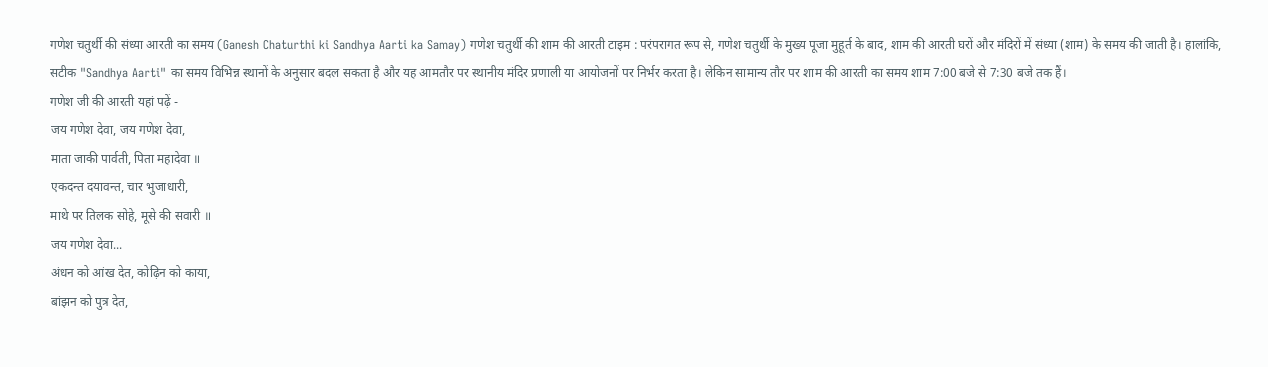गणेश चतुर्थी की संध्या आरती का समय (Ganesh Chaturthi ki Sandhya Aarti ka Samay) गणेश चतुर्थी की शाम की आरती टाइम : परंपरागत रूप से, गणेश चतुर्थी के मुख्य पूजा मुहूर्त के बाद, शाम की आरती घरों और मंदिरों में संध्या (शाम) के समय की जाती है। हालांकि, सटीक "Sandhya Aarti" का समय विभिन्न स्थानों के अनुसार बदल सकता है और यह आमतौर पर स्थानीय मंदिर प्रणाली या आयोजनों पर निर्भर करता है। लेकिन सामान्य तौर पर शाम की आरती का समय शाम 7:00 बजे से 7:30 बजे तक हैं।
गणेश जी की आरती यहां पढ़ें -
जय गणेश देवा, जय गणेश देवा,
माता जाकी पार्वती, पिता महादेवा ॥
एकदन्त दयावन्त, चार भुजाधारी,
माथे पर तिलक सोहे, मूसे की सवारी ॥
जय गणेश देवा...
अंधन को आंख देत, कोढ़िन को काया,
बांझन को पुत्र देत,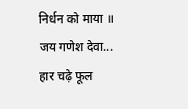निर्धन को माया ॥
जय गणेश देवा...
हार चढ़े फूल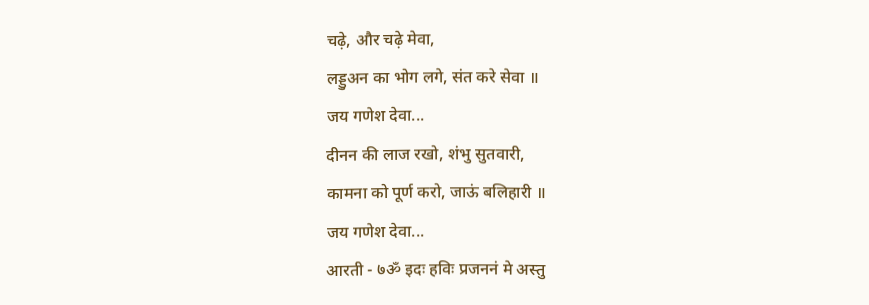चढ़े, और चढ़े मेवा,
लड्डुअन का भोग लगे, संत करे सेवा ॥
जय गणेश देवा...
दीनन की लाज रखो, शंभु सुतवारी,
कामना को पूर्ण करो, जाऊं बलिहारी ॥
जय गणेश देवा...
आरती - ७ॐ इदः हविः प्रजननं मे अस्तु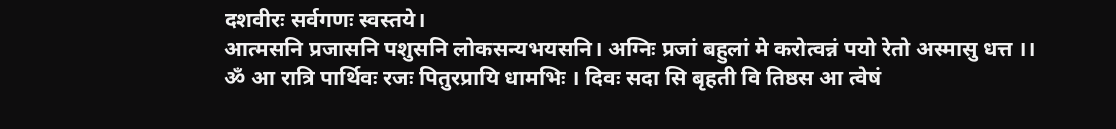दशवीरः सर्वगणः स्वस्तये।
आत्मसनि प्रजासनि पशुसनि लोकसन्यभयसनि। अग्निः प्रजां बहुलां मे करोत्वन्नं पयो रेतो अस्मासु धत्त ।।
ॐ आ रात्रि पार्थिवः रजः पितुरप्रायि धामभिः । दिवः सदा सि बृहती वि तिष्ठस आ त्वेषं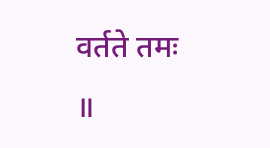वर्तते तमः ॥